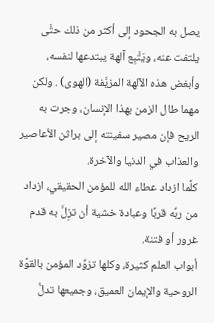يصل به الجحود إلى أكثر من ذلك حتَّى يلتفت عنه، ويَتَّبِع آلهة يبتدعها لنفسه، وأبغض هذه الآلهة المزيَّفة (الهوى) . ولكن مهما طال الزمن بهذا الإنسان، وجرت به الريح فإن مصير سفينته إلى براثن الأعاصير والعذاب في الدنيا والآخرة.
كلَّما ازداد عطاء الله للمؤمن الحقيقي، ازداد من ربِّه قربًا وعبادة خشية أن تزِلَّ به قدم غرور أو فتنة.
أبواب العلم كثيرة، وكلها تزوِّد المؤمن بالقوَّة الروحية والإيمان العميق، وجميعها تدلُّ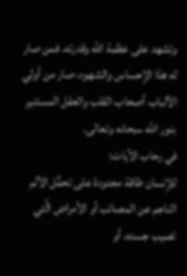وتشهد على عظمة الله وقدرته. فمن صار له هذا الإحساس والشهود، صار من أولي الألباب أصحاب القلب والعقل المستنير بنور الله سبحانه وتعالى.
في رحاب الآيات:
للإنسان طاقة محدودة على تحمُّل الألم الناجم عن المصائب أو الأمراض الَّتي تصيب جسده، أو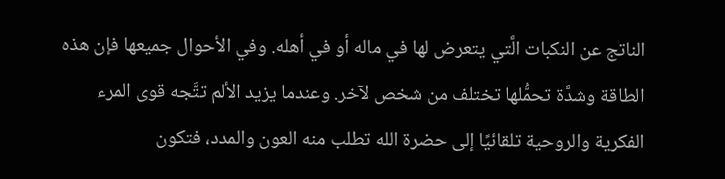الناتج عن النكبات الَّتي يتعرض لها في ماله أو في أهله. وفي الأحوال جميعها فإن هذه الطاقة وشدَّة تحمُّلها تختلف من شخص لآخر. وعندما يزيد الألم تتَّجه قوى المرء الفكرية والروحية تلقائيًا إلى حضرة الله تطلب منه العون والمدد، فتكون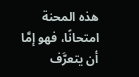هذه المحنة امتحانًا، فهو إمَّا أن يتعرَّف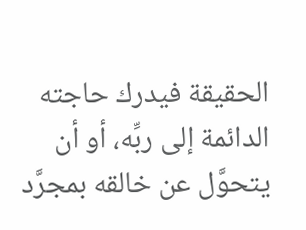الحقيقة فيدرك حاجته الدائمة إلى ربِّه، أو أن يتحوَّل عن خالقه بمجرَّد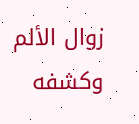زوال الألم وكشفه